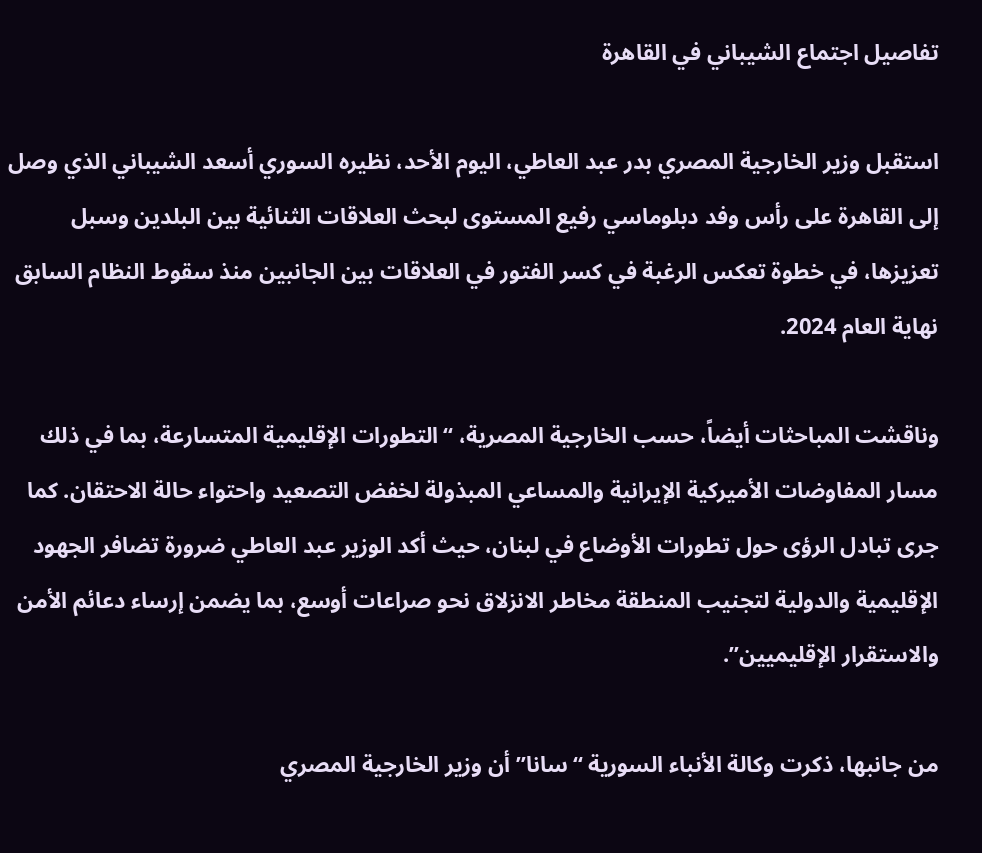تفاصيل اجتماع الشيباني في القاهرة

استقبل وزير الخارجية المصري بدر عبد العاطي، اليوم الأحد، نظيره السوري أسعد الشيباني الذي وصل إلى القاهرة على رأس وفد دبلوماسي رفيع المستوى لبحث العلاقات الثنائية بين البلدين وسبل تعزيزها، في خطوة تعكس الرغبة في كسر الفتور في العلاقات بين الجانبين منذ سقوط النظام السابق نهاية العام 2024.

وناقشت المباحثات أيضاً، حسب الخارجية المصرية، “التطورات الإقليمية المتسارعة، بما في ذلك مسار المفاوضات الأميركية الإيرانية والمساعي المبذولة لخفض التصعيد واحتواء حالة الاحتقان. كما جرى تبادل الرؤى حول تطورات الأوضاع في لبنان، حيث أكد الوزير عبد العاطي ضرورة تضافر الجهود الإقليمية والدولية لتجنيب المنطقة مخاطر الانزلاق نحو صراعات أوسع، بما يضمن إرساء دعائم الأمن والاستقرار الإقليميين”.

من جانبها، ذكرت وكالة الأنباء السورية “سانا” أن وزير الخارجية المصري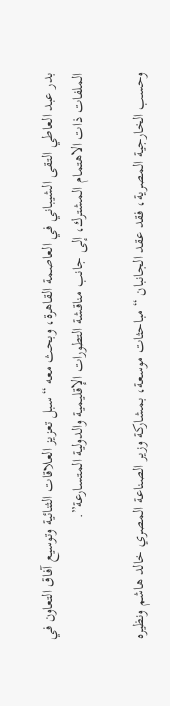بدر عبد العاطي التقى الشيباني في العاصمة القاهرة، وبحث معه “سبل تعزيز العلاقات الثنائية وتوسيع آفاق التعاون في الملفات ذات الاهتمام المشترك، إلى جانب مناقشة التطورات الإقليمية والدولية المتسارعة”.

وحسب الخارجية المصرية، فقد عقد الجانبان “مباحثات موسعة، بمشاركة وزير الصناعة المصري خالد هاشم ونظيره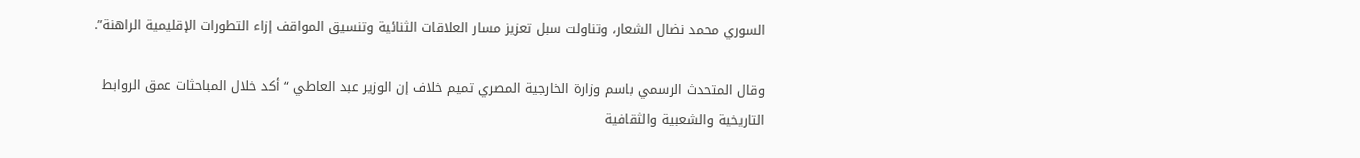السوري محمد نضال الشعار، وتناولت سبل تعزيز مسار العلاقات الثنائية وتنسيق المواقف إزاء التطورات الإقليمية الراهنة”.

وقال المتحدث الرسمي باسم وزارة الخارجية المصري تميم خلاف إن الوزير عبد العاطي “أكد خلال المباحثات عمق الروابط التاريخية والشعبية والثقافية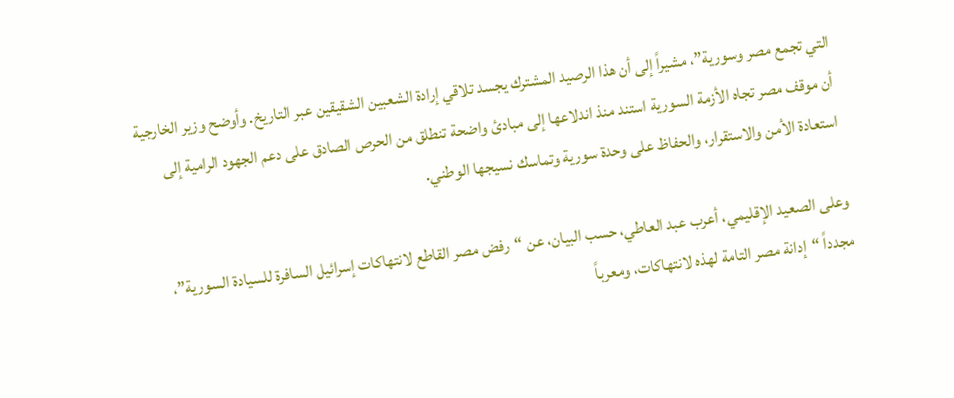التي تجمع مصر وسورية”، مشيراً إلى أن هذا الرصيد المشترك يجسد تلاقي إرادة الشعبين الشقيقين عبر التاريخ. وأوضح وزير الخارجية أن موقف مصر تجاه الأزمة السورية استند منذ اندلاعها إلى مبادئ واضحة تنطلق من الحرص الصادق على دعم الجهود الرامية إلى استعادة الأمن والاستقرار، والحفاظ على وحدة سورية وتماسك نسيجها الوطني.

وعلى الصعيد الإقليمي، أعرب عبد العاطي، حسب البيان، عن “رفض مصر القاطع لانتهاكات إسرائيل السافرة للسيادة السورية”، مجدداً “إدانة مصر التامة لهذه لانتهاكات، ومعرباً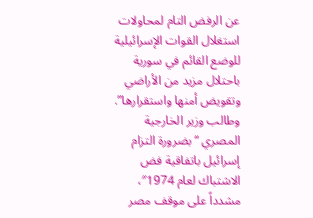عن الرفض التام لمحاولات استغلال القوات الإسرائيلية للوضع القائم في سورية باحتلال مزيد من الأراضي وتقويض أمنها واستقرارها”. وطالب وزير الخارجية المصري “بضرورة التزام إسرائيل باتفاقية فض الاشتباك لعام 1974″، مشدداً على موقف مصر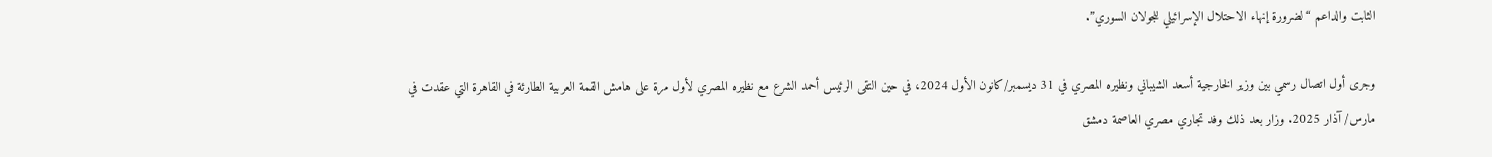الثابت والداعم “لضرورة إنهاء الاحتلال الإسرائيلي للجولان السوري”.

وجرى أول اتصال رسمي بين وزير الخارجية أسعد الشيباني ونظيره المصري في 31 ديسمبر/كانون الأول 2024، في حين التقى الرئيس أحمد الشرع مع نظيره المصري لأول مرة على هامش القمة العربية الطارئة في القاهرة التي عقدت في مارس/ آذار 2025. وزار بعد ذلك وفد تجاري مصري العاصمة دمشق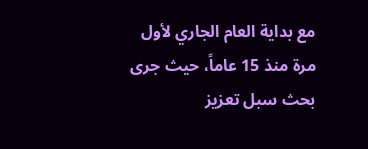مع بداية العام الجاري لأول مرة منذ 15 عاماً، حيث جرى بحث سبل تعزيز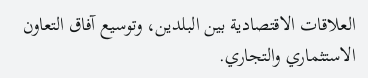العلاقات الاقتصادية بين البلدين، وتوسيع آفاق التعاون الاستثماري والتجاري.